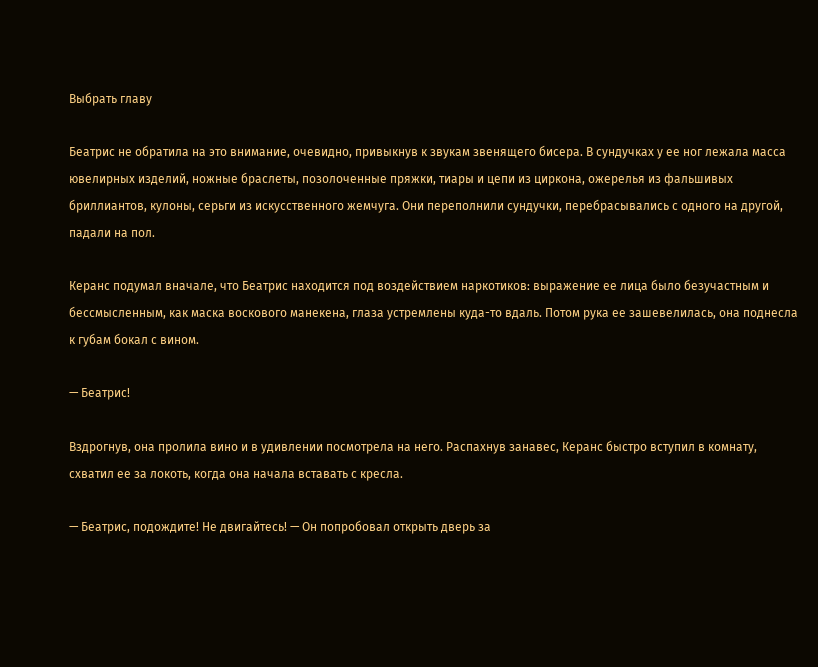Выбрать главу

Беатрис не обратила на это внимание, очевидно, привыкнув к звукам звенящего бисера. В сундучках у ее ног лежала масса ювелирных изделий, ножные браслеты, позолоченные пряжки, тиары и цепи из циркона, ожерелья из фальшивых бриллиантов, кулоны, серьги из искусственного жемчуга. Они переполнили сундучки, перебрасывались с одного на другой, падали на пол.

Керанс подумал вначале, что Беатрис находится под воздействием наркотиков: выражение ее лица было безучастным и бессмысленным, как маска воскового манекена, глаза устремлены куда-то вдаль. Потом рука ее зашевелилась, она поднесла к губам бокал с вином.

— Беатрис!

Вздрогнув, она пролила вино и в удивлении посмотрела на него. Распахнув занавес, Керанс быстро вступил в комнату, схватил ее за локоть, когда она начала вставать с кресла.

— Беатрис, подождите! Не двигайтесь! — Он попробовал открыть дверь за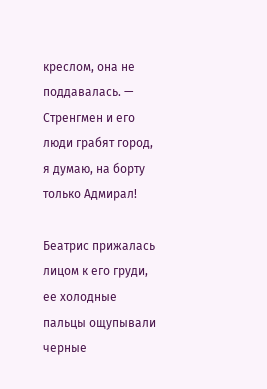креслом, она не поддавалась. — Стренгмен и его люди грабят город, я думаю, на борту только Адмирал!

Беатрис прижалась лицом к его груди, ее холодные пальцы ощупывали черные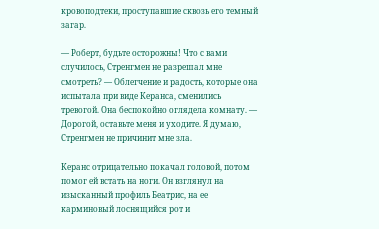кровоподтеки, проступавшие сквозь его темный загар.

— Роберт, будьте осторожны! Что с вами случилось, Стренгмен не разрешал мне смотреть? — Облегчение и радость, которые она испытала при виде Керанса, сменились тревогой. Она беспокойно оглядела комнату. — Дорогой, оставьте меня и уходите. Я думаю, Стренгмен не причинит мне зла.

Керанс отрицательно покачал головой, потом помог ей встать на ноги. Он взглянул на изысканный профиль Беатрис, на ее карминовый лоснящийся рот и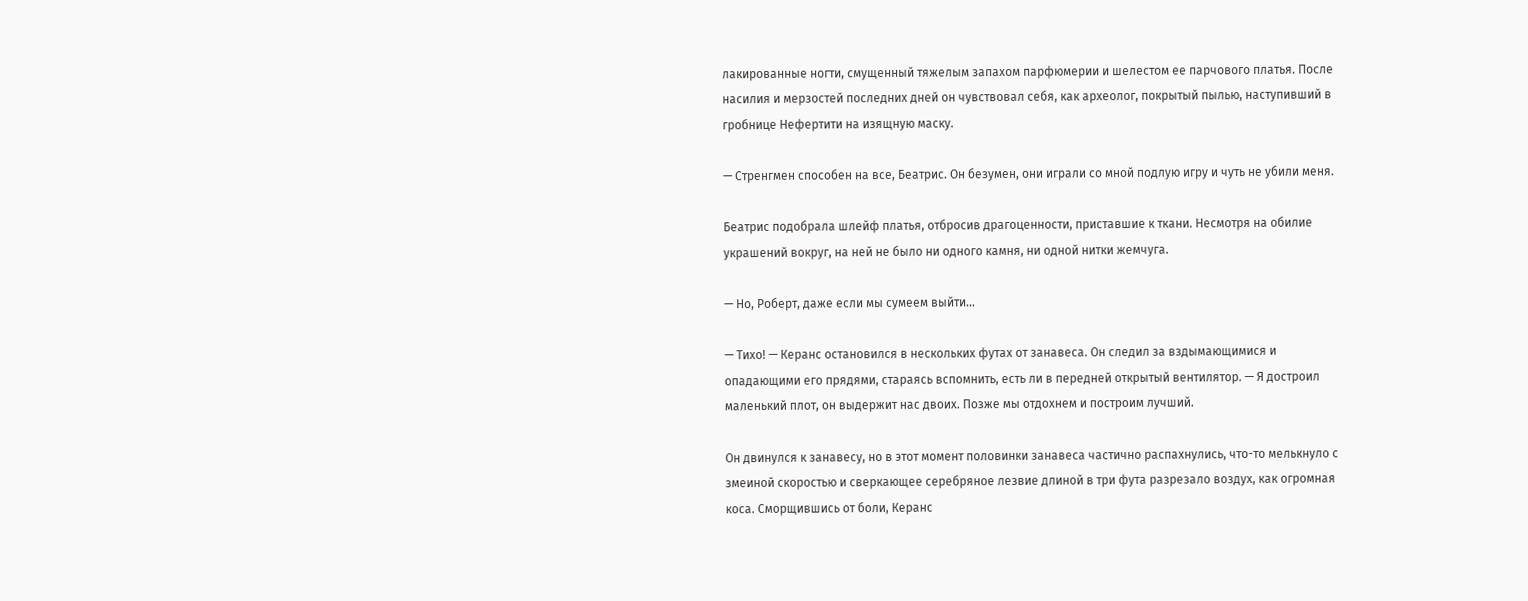лакированные ногти, смущенный тяжелым запахом парфюмерии и шелестом ее парчового платья. После насилия и мерзостей последних дней он чувствовал себя, как археолог, покрытый пылью, наступивший в гробнице Нефертити на изящную маску.

— Стренгмен способен на все, Беатрис. Он безумен, они играли со мной подлую игру и чуть не убили меня.

Беатрис подобрала шлейф платья, отбросив драгоценности, приставшие к ткани. Несмотря на обилие украшений вокруг, на ней не было ни одного камня, ни одной нитки жемчуга.

— Но, Роберт, даже если мы сумеем выйти…

— Тихо! — Керанс остановился в нескольких футах от занавеса. Он следил за вздымающимися и опадающими его прядями, стараясь вспомнить, есть ли в передней открытый вентилятор. — Я достроил маленький плот, он выдержит нас двоих. Позже мы отдохнем и построим лучший.

Он двинулся к занавесу, но в этот момент половинки занавеса частично распахнулись, что-то мелькнуло с змеиной скоростью и сверкающее серебряное лезвие длиной в три фута разрезало воздух, как огромная коса. Сморщившись от боли, Керанс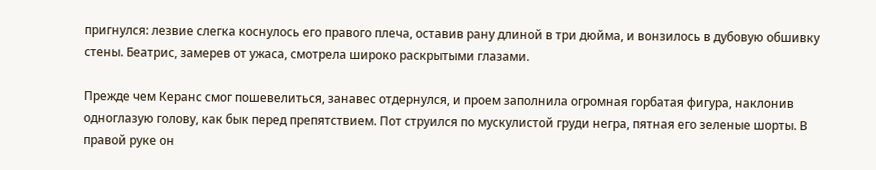пригнулся: лезвие слегка коснулось его правого плеча, оставив рану длиной в три дюйма, и вонзилось в дубовую обшивку стены. Беатрис, замерев от ужаса, смотрела широко раскрытыми глазами.

Прежде чем Керанс смог пошевелиться, занавес отдернулся, и проем заполнила огромная горбатая фигура, наклонив одноглазую голову, как бык перед препятствием. Пот струился по мускулистой груди негра, пятная его зеленые шорты. В правой руке он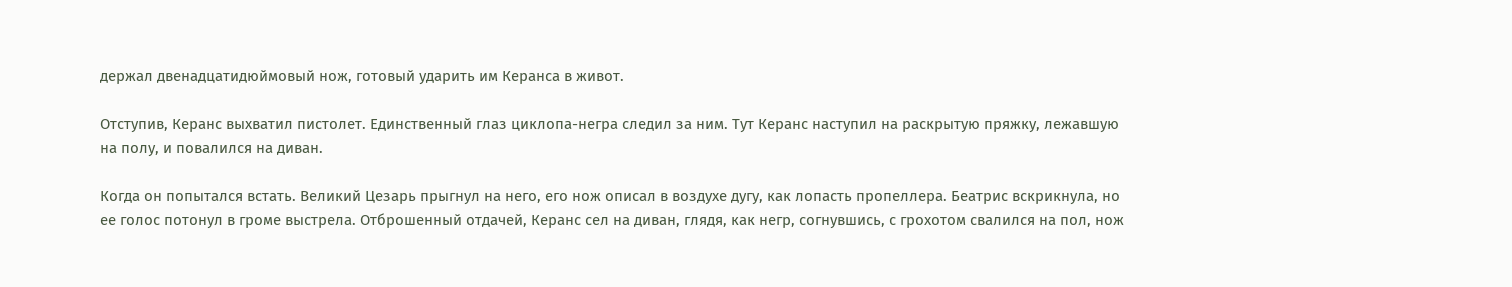держал двенадцатидюймовый нож, готовый ударить им Керанса в живот.

Отступив, Керанс выхватил пистолет. Единственный глаз циклопа-негра следил за ним. Тут Керанс наступил на раскрытую пряжку, лежавшую на полу, и повалился на диван.

Когда он попытался встать. Великий Цезарь прыгнул на него, его нож описал в воздухе дугу, как лопасть пропеллера. Беатрис вскрикнула, но ее голос потонул в громе выстрела. Отброшенный отдачей, Керанс сел на диван, глядя, как негр, согнувшись, с грохотом свалился на пол, нож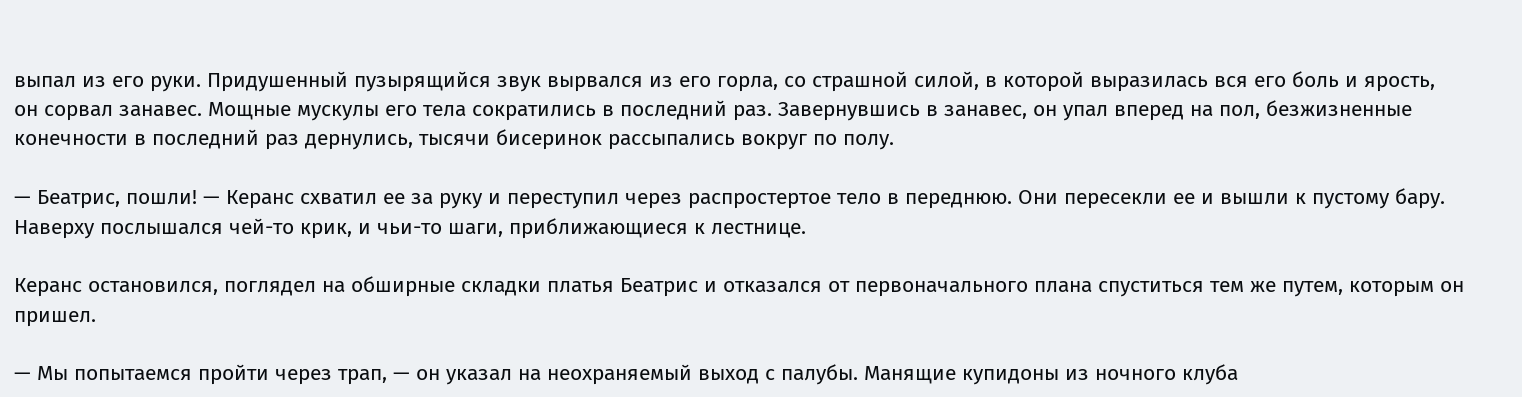выпал из его руки. Придушенный пузырящийся звук вырвался из его горла, со страшной силой, в которой выразилась вся его боль и ярость, он сорвал занавес. Мощные мускулы его тела сократились в последний раз. Завернувшись в занавес, он упал вперед на пол, безжизненные конечности в последний раз дернулись, тысячи бисеринок рассыпались вокруг по полу.

— Беатрис, пошли! — Керанс схватил ее за руку и переступил через распростертое тело в переднюю. Они пересекли ее и вышли к пустому бару. Наверху послышался чей-то крик, и чьи-то шаги, приближающиеся к лестнице.

Керанс остановился, поглядел на обширные складки платья Беатрис и отказался от первоначального плана спуститься тем же путем, которым он пришел.

— Мы попытаемся пройти через трап, — он указал на неохраняемый выход с палубы. Манящие купидоны из ночного клуба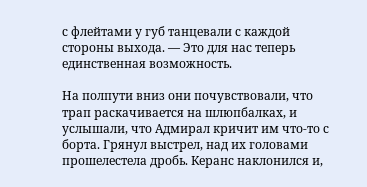с флейтами у губ танцевали с каждой стороны выхода. — Это для нас теперь единственная возможность.

На полпути вниз они почувствовали, что трап раскачивается на шлюпбалках, и услышали, что Адмирал кричит им что-то с борта. Грянул выстрел, над их головами прошелестела дробь. Керанс наклонился и,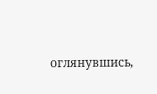оглянувшись,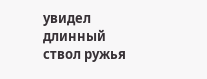увидел длинный ствол ружья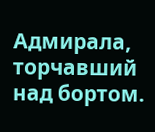Адмирала, торчавший над бортом.